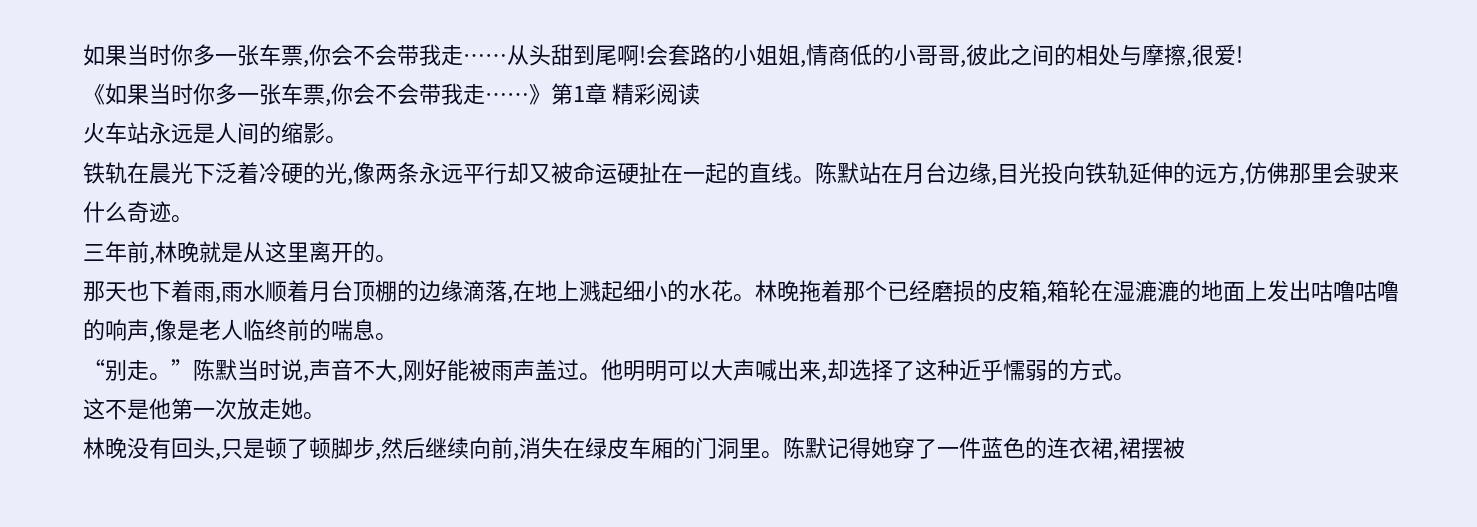如果当时你多一张车票,你会不会带我走……从头甜到尾啊!会套路的小姐姐,情商低的小哥哥,彼此之间的相处与摩擦,很爱!
《如果当时你多一张车票,你会不会带我走……》第1章 精彩阅读
火车站永远是人间的缩影。
铁轨在晨光下泛着冷硬的光,像两条永远平行却又被命运硬扯在一起的直线。陈默站在月台边缘,目光投向铁轨延伸的远方,仿佛那里会驶来什么奇迹。
三年前,林晚就是从这里离开的。
那天也下着雨,雨水顺着月台顶棚的边缘滴落,在地上溅起细小的水花。林晚拖着那个已经磨损的皮箱,箱轮在湿漉漉的地面上发出咕噜咕噜的响声,像是老人临终前的喘息。
“别走。”陈默当时说,声音不大,刚好能被雨声盖过。他明明可以大声喊出来,却选择了这种近乎懦弱的方式。
这不是他第一次放走她。
林晚没有回头,只是顿了顿脚步,然后继续向前,消失在绿皮车厢的门洞里。陈默记得她穿了一件蓝色的连衣裙,裙摆被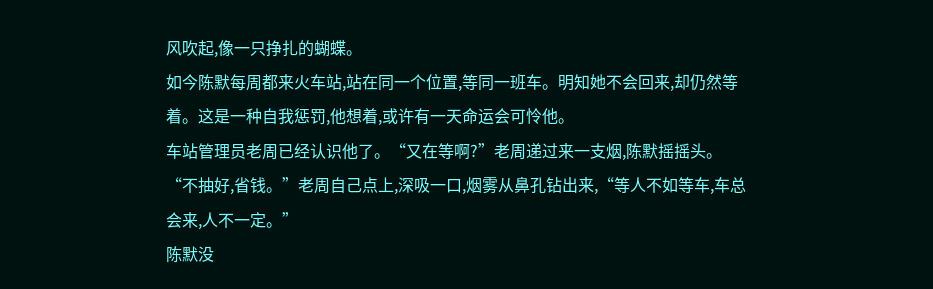风吹起,像一只挣扎的蝴蝶。
如今陈默每周都来火车站,站在同一个位置,等同一班车。明知她不会回来,却仍然等着。这是一种自我惩罚,他想着,或许有一天命运会可怜他。
车站管理员老周已经认识他了。“又在等啊?”老周递过来一支烟,陈默摇摇头。
“不抽好,省钱。”老周自己点上,深吸一口,烟雾从鼻孔钻出来,“等人不如等车,车总会来,人不一定。”
陈默没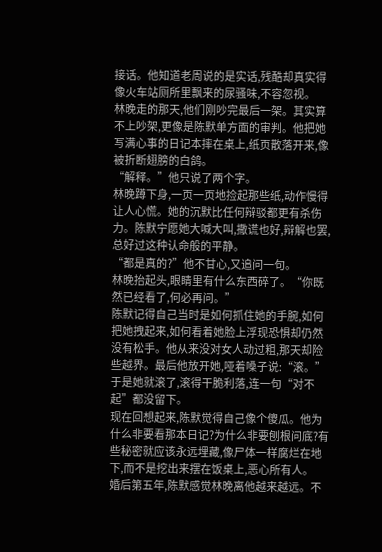接话。他知道老周说的是实话,残酷却真实得像火车站厕所里飘来的尿骚味,不容忽视。
林晚走的那天,他们刚吵完最后一架。其实算不上吵架,更像是陈默单方面的审判。他把她写满心事的日记本摔在桌上,纸页散落开来,像被折断翅膀的白鸽。
“解释。”他只说了两个字。
林晚蹲下身,一页一页地捡起那些纸,动作慢得让人心慌。她的沉默比任何辩驳都更有杀伤力。陈默宁愿她大喊大叫,撒谎也好,辩解也罢,总好过这种认命般的平静。
“都是真的?”他不甘心,又追问一句。
林晚抬起头,眼睛里有什么东西碎了。“你既然已经看了,何必再问。”
陈默记得自己当时是如何抓住她的手腕,如何把她拽起来,如何看着她脸上浮现恐惧却仍然没有松手。他从来没对女人动过粗,那天却险些越界。最后他放开她,哑着嗓子说:“滚。”
于是她就滚了,滚得干脆利落,连一句“对不起”都没留下。
现在回想起来,陈默觉得自己像个傻瓜。他为什么非要看那本日记?为什么非要刨根问底?有些秘密就应该永远埋藏,像尸体一样腐烂在地下,而不是挖出来摆在饭桌上,恶心所有人。
婚后第五年,陈默感觉林晚离他越来越远。不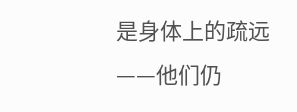是身体上的疏远——他们仍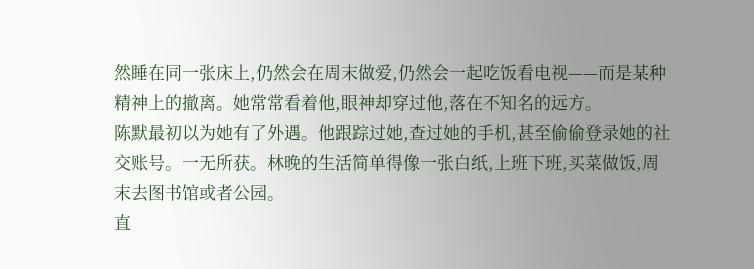然睡在同一张床上,仍然会在周末做爱,仍然会一起吃饭看电视——而是某种精神上的撤离。她常常看着他,眼神却穿过他,落在不知名的远方。
陈默最初以为她有了外遇。他跟踪过她,查过她的手机,甚至偷偷登录她的社交账号。一无所获。林晚的生活简单得像一张白纸,上班下班,买菜做饭,周末去图书馆或者公园。
直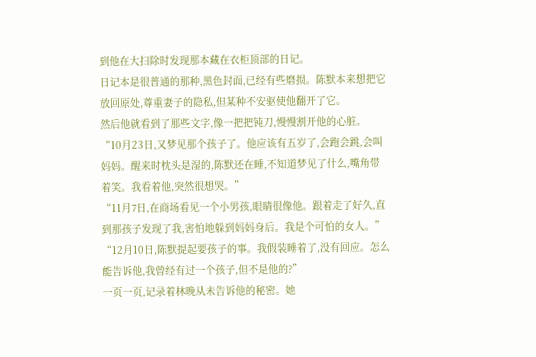到他在大扫除时发现那本藏在衣柜顶部的日记。
日记本是很普通的那种,黑色封面,已经有些磨损。陈默本来想把它放回原处,尊重妻子的隐私,但某种不安驱使他翻开了它。
然后他就看到了那些文字,像一把把钝刀,慢慢割开他的心脏。
“10月23日,又梦见那个孩子了。他应该有五岁了,会跑会跳,会叫妈妈。醒来时枕头是湿的,陈默还在睡,不知道梦见了什么,嘴角带着笑。我看着他,突然很想哭。”
“11月7日,在商场看见一个小男孩,眼睛很像他。跟着走了好久,直到那孩子发现了我,害怕地躲到妈妈身后。我是个可怕的女人。”
“12月10日,陈默提起要孩子的事。我假装睡着了,没有回应。怎么能告诉他,我曾经有过一个孩子,但不是他的?”
一页一页,记录着林晚从未告诉他的秘密。她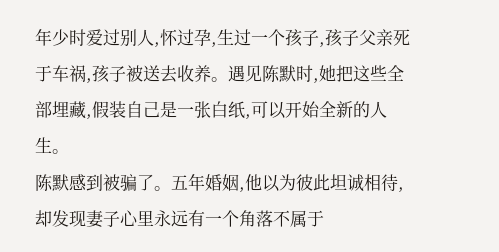年少时爱过别人,怀过孕,生过一个孩子,孩子父亲死于车祸,孩子被送去收养。遇见陈默时,她把这些全部埋藏,假装自己是一张白纸,可以开始全新的人生。
陈默感到被骗了。五年婚姻,他以为彼此坦诚相待,却发现妻子心里永远有一个角落不属于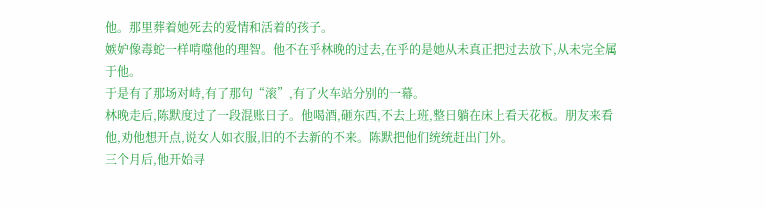他。那里葬着她死去的爱情和活着的孩子。
嫉妒像毒蛇一样啃噬他的理智。他不在乎林晚的过去,在乎的是她从未真正把过去放下,从未完全属于他。
于是有了那场对峙,有了那句“滚”,有了火车站分别的一幕。
林晚走后,陈默度过了一段混账日子。他喝酒,砸东西,不去上班,整日躺在床上看天花板。朋友来看他,劝他想开点,说女人如衣服,旧的不去新的不来。陈默把他们统统赶出门外。
三个月后,他开始寻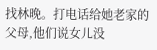找林晚。打电话给她老家的父母,他们说女儿没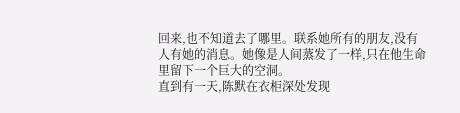回来,也不知道去了哪里。联系她所有的朋友,没有人有她的消息。她像是人间蒸发了一样,只在他生命里留下一个巨大的空洞。
直到有一天,陈默在衣柜深处发现